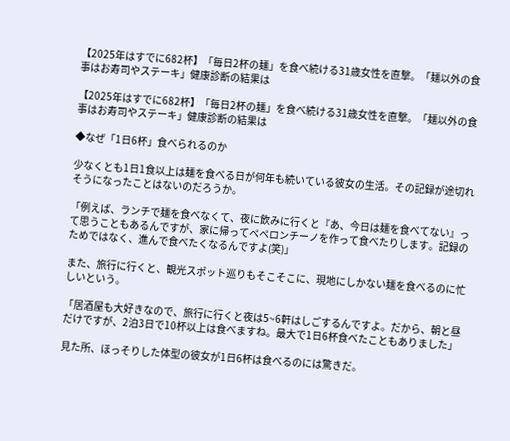【2025年はすでに682杯】「毎日2杯の麺」を食べ続ける31歳女性を直撃。「麺以外の食事はお寿司やステーキ」健康診断の結果は

【2025年はすでに682杯】「毎日2杯の麺」を食べ続ける31歳女性を直撃。「麺以外の食事はお寿司やステーキ」健康診断の結果は

◆なぜ「1日6杯」食べられるのか

少なくとも1日1食以上は麺を食べる日が何年も続いている彼女の生活。その記録が途切れそうになったことはないのだろうか。

「例えば、ランチで麺を食べなくて、夜に飲みに行くと『あ、今日は麺を食べてない』って思うこともあるんですが、家に帰ってペペロンチーノを作って食べたりします。記録のためではなく、進んで食べたくなるんですよ(笑)」

また、旅行に行くと、観光スポット巡りもそこそこに、現地にしかない麺を食べるのに忙しいという。

「居酒屋も大好きなので、旅行に行くと夜は5~6軒はしごするんですよ。だから、朝と昼だけですが、2泊3日で10杯以上は食べますね。最大で1日6杯食べたこともありました」

見た所、ほっそりした体型の彼女が1日6杯は食べるのには驚きだ。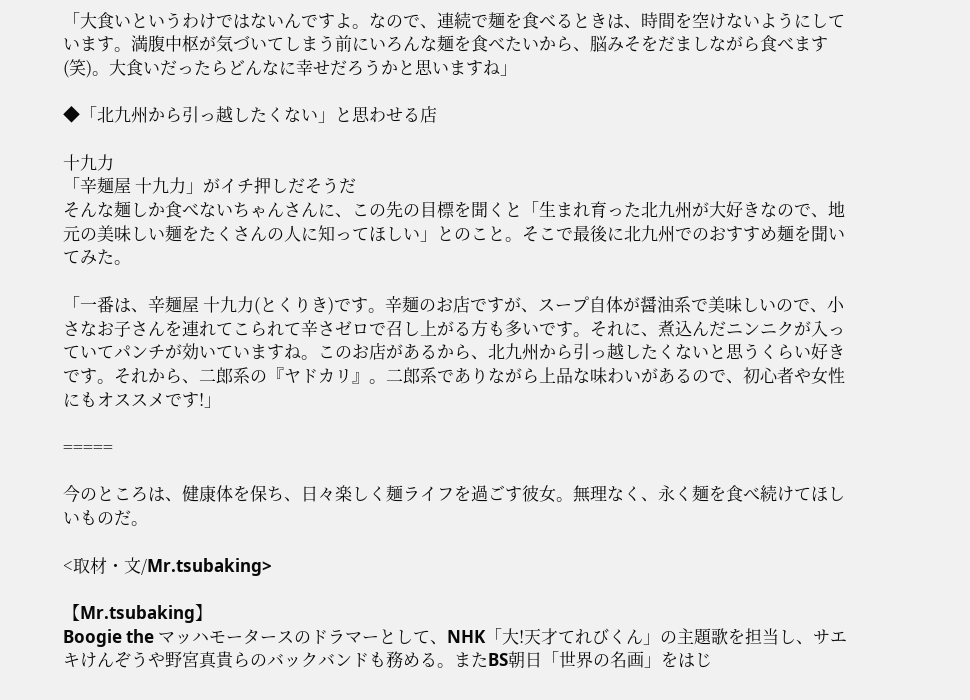「大食いというわけではないんですよ。なので、連続で麺を食べるときは、時間を空けないようにしています。満腹中枢が気づいてしまう前にいろんな麺を食べたいから、脳みそをだましながら食べます(笑)。大食いだったらどんなに幸せだろうかと思いますね」

◆「北九州から引っ越したくない」と思わせる店

十九力
「辛麺屋 十九力」がイチ押しだそうだ
そんな麺しか食べないちゃんさんに、この先の目標を聞くと「生まれ育った北九州が大好きなので、地元の美味しい麺をたくさんの人に知ってほしい」とのこと。そこで最後に北九州でのおすすめ麺を聞いてみた。

「一番は、辛麺屋 十九力(とくりき)です。辛麺のお店ですが、スープ自体が醤油系で美味しいので、小さなお子さんを連れてこられて辛さゼロで召し上がる方も多いです。それに、煮込んだニンニクが入っていてパンチが効いていますね。このお店があるから、北九州から引っ越したくないと思うくらい好きです。それから、二郎系の『ヤドカリ』。二郎系でありながら上品な味わいがあるので、初心者や女性にもオススメです!」

=====

今のところは、健康体を保ち、日々楽しく麺ライフを過ごす彼女。無理なく、永く麺を食べ続けてほしいものだ。

<取材・文/Mr.tsubaking>

【Mr.tsubaking】
Boogie the マッハモータースのドラマーとして、NHK「大!天才てれびくん」の主題歌を担当し、サエキけんぞうや野宮真貴らのバックバンドも務める。またBS朝日「世界の名画」をはじ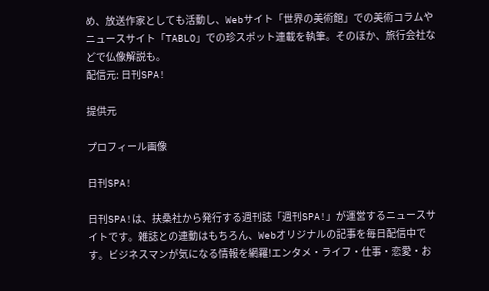め、放送作家としても活動し、Webサイト「世界の美術館」での美術コラムやニュースサイト「TABLO」での珍スポット連載を執筆。そのほか、旅行会社などで仏像解説も。
配信元: 日刊SPA!

提供元

プロフィール画像

日刊SPA!

日刊SPA!は、扶桑社から発行する週刊誌「週刊SPA!」が運営するニュースサイトです。雑誌との連動はもちろん、Webオリジナルの記事を毎日配信中です。ビジネスマンが気になる情報を網羅!エンタメ・ライフ・仕事・恋愛・お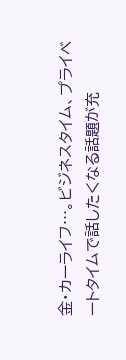金・カーライフ…。ビジネスタイム、プライベートタイムで話したくなる話題が充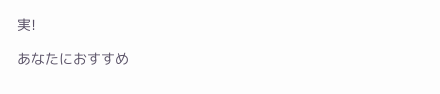実!

あなたにおすすめ